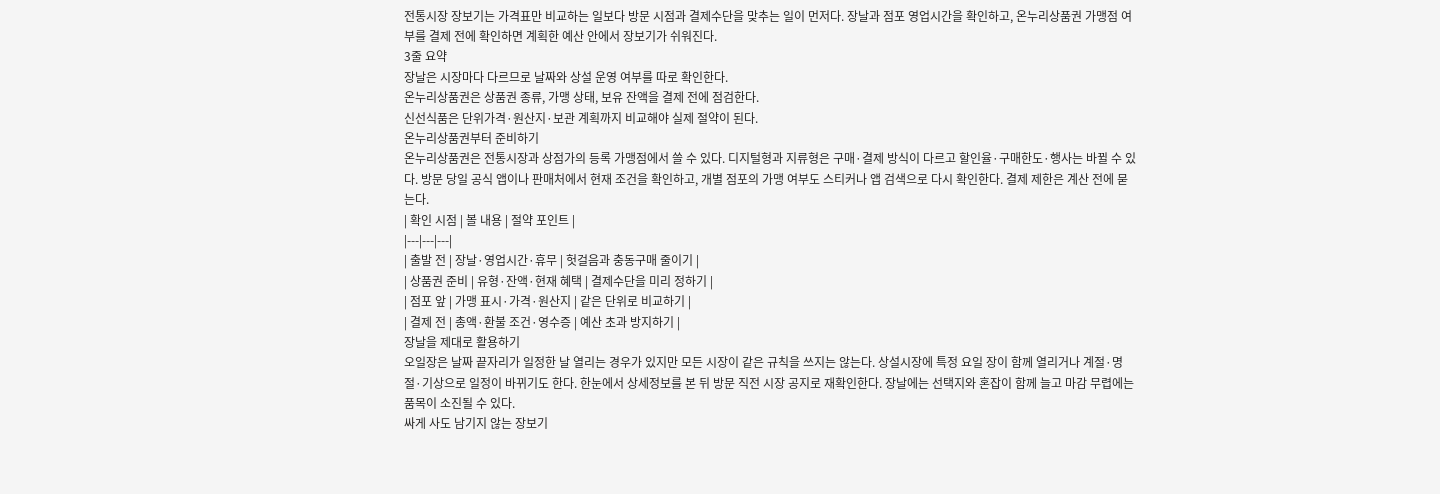전통시장 장보기는 가격표만 비교하는 일보다 방문 시점과 결제수단을 맞추는 일이 먼저다. 장날과 점포 영업시간을 확인하고, 온누리상품권 가맹점 여부를 결제 전에 확인하면 계획한 예산 안에서 장보기가 쉬워진다.
3줄 요약
장날은 시장마다 다르므로 날짜와 상설 운영 여부를 따로 확인한다.
온누리상품권은 상품권 종류, 가맹 상태, 보유 잔액을 결제 전에 점검한다.
신선식품은 단위가격·원산지·보관 계획까지 비교해야 실제 절약이 된다.
온누리상품권부터 준비하기
온누리상품권은 전통시장과 상점가의 등록 가맹점에서 쓸 수 있다. 디지털형과 지류형은 구매·결제 방식이 다르고 할인율·구매한도·행사는 바뀔 수 있다. 방문 당일 공식 앱이나 판매처에서 현재 조건을 확인하고, 개별 점포의 가맹 여부도 스티커나 앱 검색으로 다시 확인한다. 결제 제한은 계산 전에 묻는다.
| 확인 시점 | 볼 내용 | 절약 포인트 |
|---|---|---|
| 출발 전 | 장날·영업시간·휴무 | 헛걸음과 충동구매 줄이기 |
| 상품권 준비 | 유형·잔액·현재 혜택 | 결제수단을 미리 정하기 |
| 점포 앞 | 가맹 표시·가격·원산지 | 같은 단위로 비교하기 |
| 결제 전 | 총액·환불 조건·영수증 | 예산 초과 방지하기 |
장날을 제대로 활용하기
오일장은 날짜 끝자리가 일정한 날 열리는 경우가 있지만 모든 시장이 같은 규칙을 쓰지는 않는다. 상설시장에 특정 요일 장이 함께 열리거나 계절·명절·기상으로 일정이 바뀌기도 한다. 한눈에서 상세정보를 본 뒤 방문 직전 시장 공지로 재확인한다. 장날에는 선택지와 혼잡이 함께 늘고 마감 무렵에는 품목이 소진될 수 있다.
싸게 사도 남기지 않는 장보기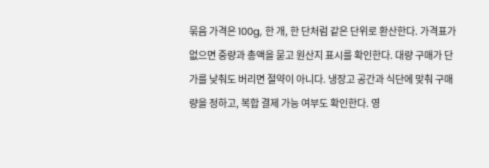묶음 가격은 100g, 한 개, 한 단처럼 같은 단위로 환산한다. 가격표가 없으면 중량과 총액을 묻고 원산지 표시를 확인한다. 대량 구매가 단가를 낮춰도 버리면 절약이 아니다. 냉장고 공간과 식단에 맞춰 구매량을 정하고, 복합 결제 가능 여부도 확인한다. 영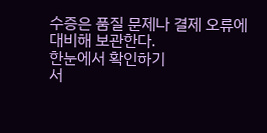수증은 품질 문제나 결제 오류에 대비해 보관한다.
한눈에서 확인하기
서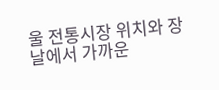울 전통시장 위치와 장날에서 가까운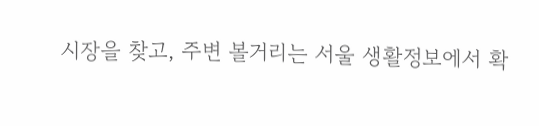시장을 찾고, 주변 볼거리는 서울 생활정보에서 확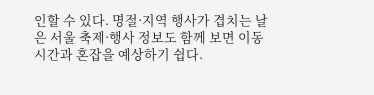인할 수 있다. 명절·지역 행사가 겹치는 날은 서울 축제·행사 정보도 함께 보면 이동 시간과 혼잡을 예상하기 쉽다.